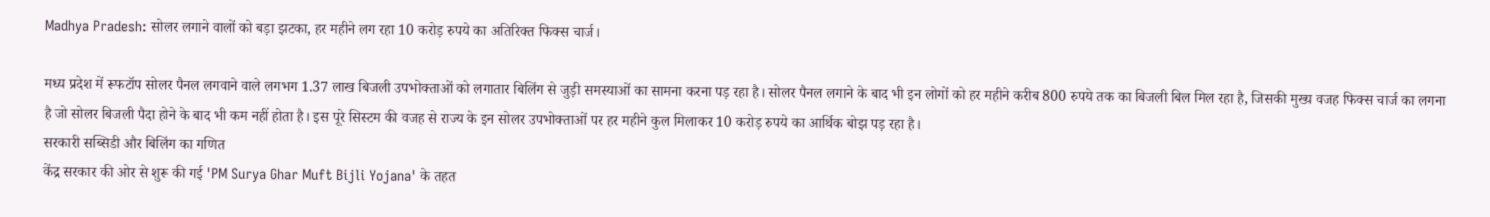Madhya Pradesh: सोलर लगाने वालों को बड़ा झटका, हर महीने लग रहा 10 करोड़ रुपये का अतिरिक्त फिक्स चार्ज।

मध्य प्रदेश में रूफटॉप सोलर पैनल लगवाने वाले लगभग 1.37 लाख बिजली उपभोक्ताओं को लगातार बिलिंग से जुड़ी समस्याओं का सामना करना पड़ रहा है। सोलर पैनल लगाने के बाद भी इन लोगों को हर महीने करीब 800 रुपये तक का बिजली बिल मिल रहा है, जिसकी मुख्य वजह फिक्स चार्ज का लगना है जो सोलर बिजली पैदा होने के बाद भी कम नहीं होता है। इस पूरे सिस्टम की वजह से राज्य के इन सोलर उपभोक्ताओं पर हर महीने कुल मिलाकर 10 करोड़ रुपये का आर्थिक बोझ पड़ रहा है।
सरकारी सब्सिडी और बिलिंग का गणित
केंद्र सरकार की ओर से शुरू की गई 'PM Surya Ghar Muft Bijli Yojana' के तहत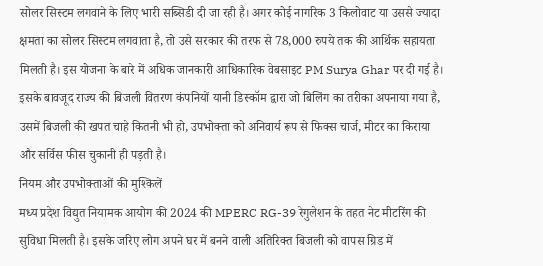सोलर सिस्टम लगवाने के लिए भारी सब्सिडी दी जा रही है। अगर कोई नागरिक 3 किलोवाट या उससे ज्यादा क्षमता का सोलर सिस्टम लगवाता है, तो उसे सरकार की तरफ से 78,000 रुपये तक की आर्थिक सहायता मिलती है। इस योजना के बारे में अधिक जानकारी आधिकारिक वेबसाइट PM Surya Ghar पर दी गई है। इसके बावजूद राज्य की बिजली वितरण कंपनियों यानी डिस्कॉम द्वारा जो बिलिंग का तरीका अपनाया गया है, उसमें बिजली की खपत चाहे कितनी भी हो, उपभोक्ता को अनिवार्य रूप से फिक्स चार्ज, मीटर का किराया और सर्विस फीस चुकानी ही पड़ती है।
नियम और उपभोक्ताओं की मुश्किलें
मध्य प्रदेश विद्युत नियामक आयोग की 2024 की MPERC RG-39 रेगुलेशन के तहत नेट मीटरिंग की सुविधा मिलती है। इसके जरिए लोग अपने घर में बनने वाली अतिरिक्त बिजली को वापस ग्रिड में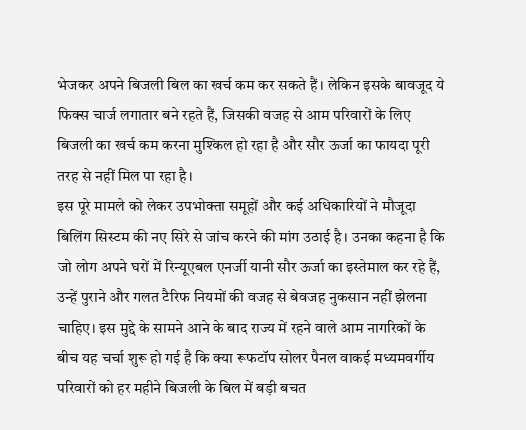भेजकर अपने बिजली बिल का खर्च कम कर सकते हैं। लेकिन इसके बावजूद ये फिक्स चार्ज लगातार बने रहते हैं, जिसकी वजह से आम परिवारों के लिए बिजली का खर्च कम करना मुश्किल हो रहा है और सौर ऊर्जा का फायदा पूरी तरह से नहीं मिल पा रहा है।
इस पूरे मामले को लेकर उपभोक्ता समूहों और कई अधिकारियों ने मौजूदा बिलिंग सिस्टम की नए सिरे से जांच करने की मांग उठाई है। उनका कहना है कि जो लोग अपने घरों में रिन्यूएबल एनर्जी यानी सौर ऊर्जा का इस्तेमाल कर रहे हैं, उन्हें पुराने और गलत टैरिफ नियमों की वजह से बेवजह नुकसान नहीं झेलना चाहिए। इस मुद्दे के सामने आने के बाद राज्य में रहने वाले आम नागरिकों के बीच यह चर्चा शुरू हो गई है कि क्या रूफटॉप सोलर पैनल वाकई मध्यमवर्गीय परिवारों को हर महीने बिजली के बिल में बड़ी बचत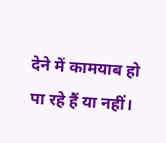देने में कामयाब हो पा रहे हैं या नहीं।